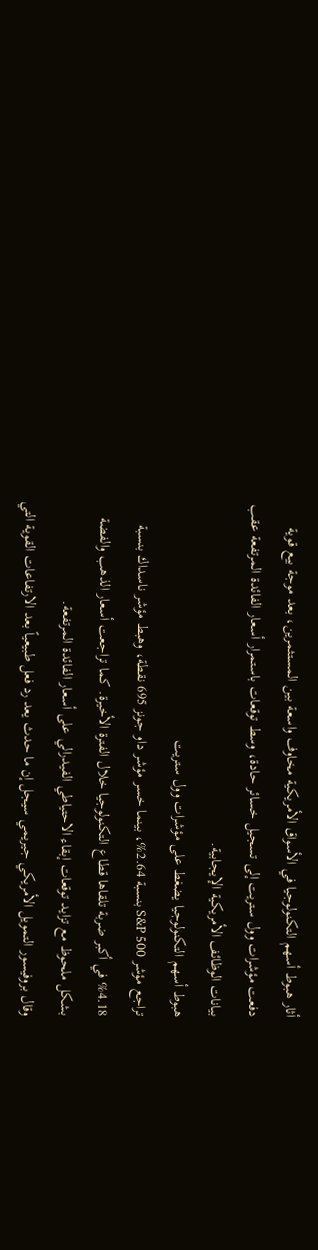أثار هبوط أسهم التكنولوجيا في الأسواق الأمريكية مخاوف واسعة بين المستثمرين، بعد موجة بيع قوية دفعت مؤشرات وول ستريت إلى تسجيل خسائر حادة، وسط توقعات باستمرار أسعار الفائدة المرتفعة عقب بيانات الوظائف الأمريكية الإيجابية.
هبوط أسهم التكنولوجيا يضغط على مؤشرات وول ستريت
تراجع مؤشر S&P 500 بنسبة 2.64%، بينما خسر مؤشر داو جونز 695 نقطة، وهبط مؤشر ناسداك بنسبة 4.18% في أكبر ضربة تلقاها قطاع التكنولوجيا خلال الفترة الأخيرة. كما تراجعت أسعار الذهب والفضة بشكل ملحوظ مع تزايد توقعات إبقاء الاحتياطي الفيدرالي على أسعار الفائدة المرتفعة.
وقال بروفيسور التمويل الأمريكي جيريمي سيجل إن ما حدث يعد رد فعل طبيعياً بعد الارتفاعات القوية التي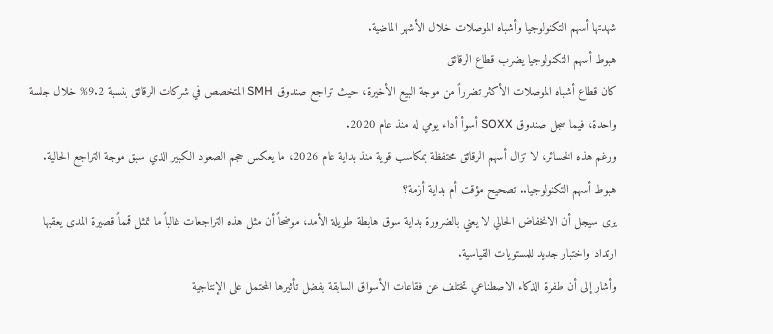شهدتها أسهم التكنولوجيا وأشباه الموصلات خلال الأشهر الماضية.
هبوط أسهم التكنولوجيا يضرب قطاع الرقائق
كان قطاع أشباه الموصلات الأكثر تضرراً من موجة البيع الأخيرة، حيث تراجع صندوق SMH المتخصص في شركات الرقائق بنسبة 9.2% خلال جلسة واحدة، فيما سجل صندوق SOXX أسوأ أداء يومي له منذ عام 2020.
ورغم هذه الخسائر، لا تزال أسهم الرقائق محتفظة بمكاسب قوية منذ بداية عام 2026، ما يعكس حجم الصعود الكبير الذي سبق موجة التراجع الحالية.
هبوط أسهم التكنولوجيا.. تصحيح مؤقت أم بداية أزمة؟
يرى سيجل أن الانخفاض الحالي لا يعني بالضرورة بداية سوق هابطة طويلة الأمد، موضحاً أن مثل هذه التراجعات غالباً ما تمثل قمماً قصيرة المدى يعقبها ارتداد واختبار جديد للمستويات القياسية.
وأشار إلى أن طفرة الذكاء الاصطناعي تختلف عن فقاعات الأسواق السابقة بفضل تأثيرها المحتمل على الإنتاجية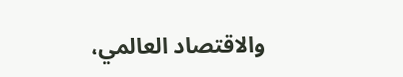والاقتصاد العالمي،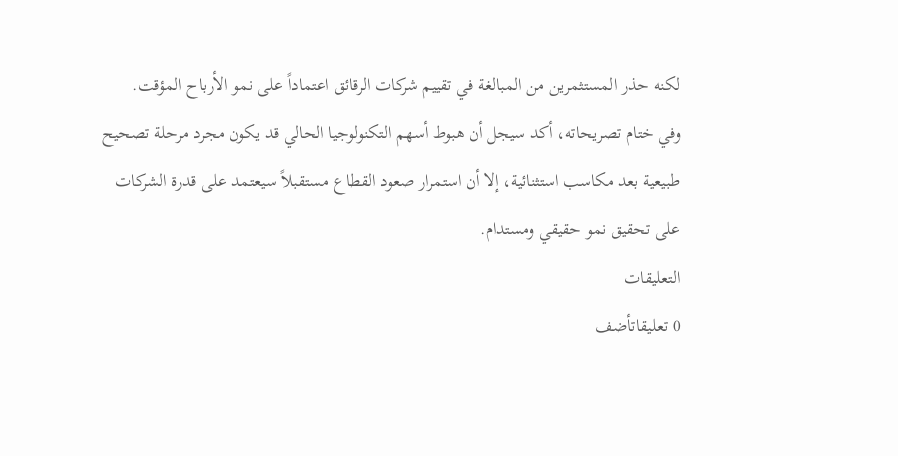لكنه حذر المستثمرين من المبالغة في تقييم شركات الرقائق اعتماداً على نمو الأرباح المؤقت.
وفي ختام تصريحاته، أكد سيجل أن هبوط أسهم التكنولوجيا الحالي قد يكون مجرد مرحلة تصحيح طبيعية بعد مكاسب استثنائية، إلا أن استمرار صعود القطاع مستقبلاً سيعتمد على قدرة الشركات على تحقيق نمو حقيقي ومستدام.
التعليقات
0 تعليقاتأضف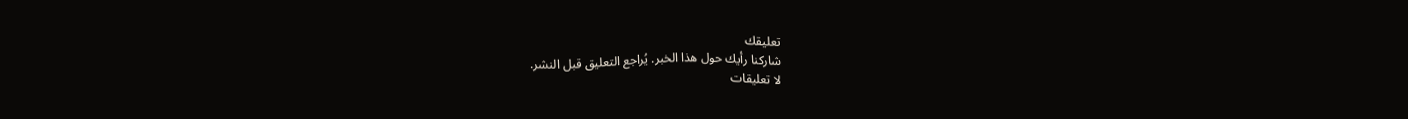تعليقك
شاركنا رأيك حول هذا الخبر. يُراجع التعليق قبل النشر.
لا تعليقات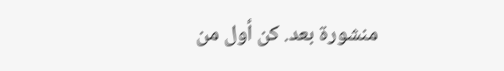منشورة بعد. كن أول من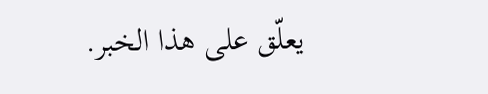يعلّق على هذا الخبر.